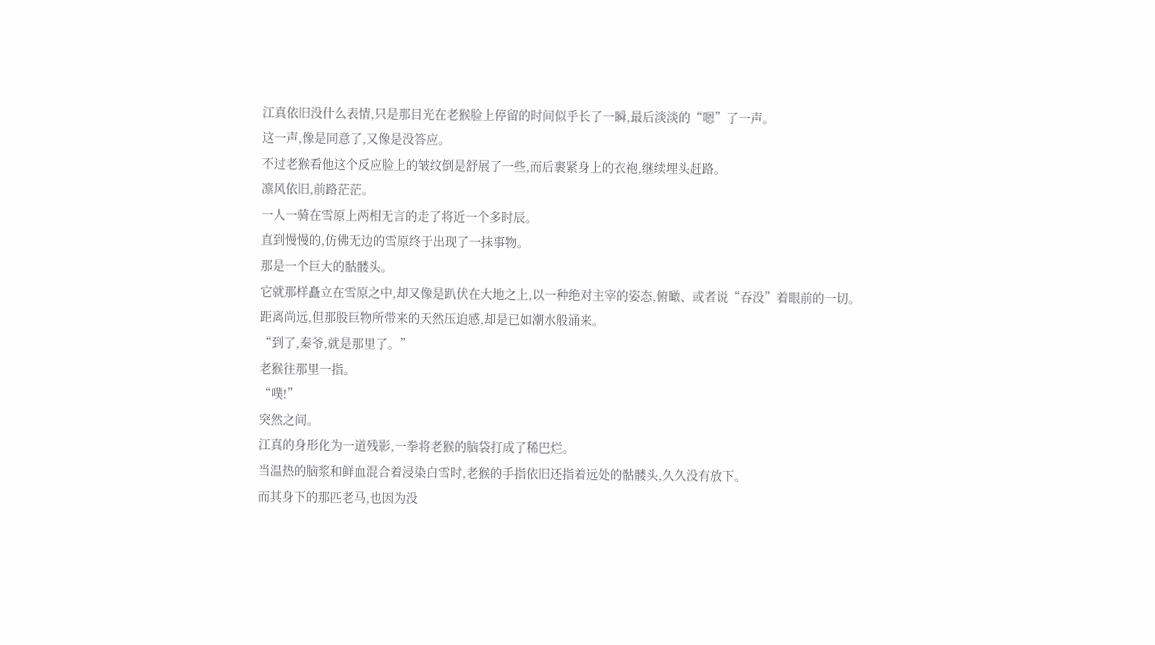江真依旧没什么表情,只是那目光在老猴脸上停留的时间似乎长了一瞬,最后淡淡的“嗯”了一声。
这一声,像是同意了,又像是没答应。
不过老猴看他这个反应脸上的皱纹倒是舒展了一些,而后裹紧身上的衣袍,继续埋头赶路。
凛风依旧,前路茫茫。
一人一骑在雪原上两相无言的走了将近一个多时辰。
直到慢慢的,仿佛无边的雪原终于出现了一抹事物。
那是一个巨大的骷髅头。
它就那样矗立在雪原之中,却又像是趴伏在大地之上,以一种绝对主宰的姿态,俯瞰、或者说“吞没”着眼前的一切。
距离尚远,但那股巨物所带来的天然压迫感,却是已如潮水般涌来。
“到了,秦爷,就是那里了。”
老猴往那里一指。
“噗!”
突然之间。
江真的身形化为一道残影,一拳将老猴的脑袋打成了稀巴烂。
当温热的脑浆和鲜血混合着浸染白雪时,老猴的手指依旧还指着远处的骷髅头,久久没有放下。
而其身下的那匹老马,也因为没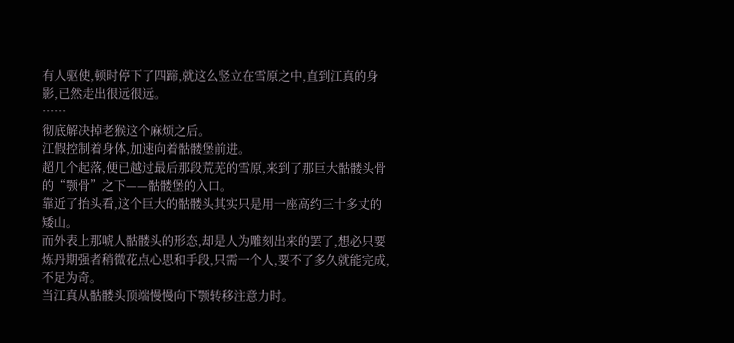有人驱使,顿时停下了四蹄,就这么竖立在雪原之中,直到江真的身影,已然走出很远很远。
……
彻底解决掉老猴这个麻烦之后。
江假控制着身体,加速向着骷髅堡前进。
超几个起落,便已越过最后那段荒芜的雪原,来到了那巨大骷髅头骨的“颚骨”之下——骷髅堡的入口。
靠近了抬头看,这个巨大的骷髅头其实只是用一座高约三十多丈的矮山。
而外表上那唬人骷髅头的形态,却是人为雕刻出来的罢了,想必只要炼丹期强者稍微花点心思和手段,只需一个人,要不了多久就能完成,不足为奇。
当江真从骷髅头顶端慢慢向下颚转移注意力时。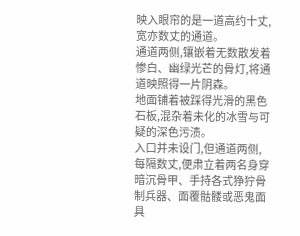映入眼帘的是一道高约十丈,宽亦数丈的通道。
通道两侧,镶嵌着无数散发着惨白、幽绿光芒的骨灯,将通道映照得一片阴森。
地面铺着被踩得光滑的黑色石板,混杂着未化的冰雪与可疑的深色污渍。
入口并未设门,但通道两侧,每隔数丈,便肃立着两名身穿暗沉骨甲、手持各式狰狞骨制兵器、面覆骷髅或恶鬼面具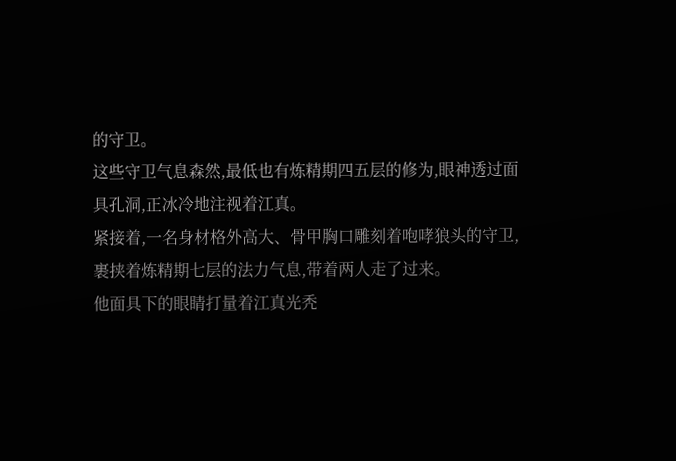的守卫。
这些守卫气息森然,最低也有炼精期四五层的修为,眼神透过面具孔洞,正冰冷地注视着江真。
紧接着,一名身材格外高大、骨甲胸口雕刻着咆哮狼头的守卫,裹挟着炼精期七层的法力气息,带着两人走了过来。
他面具下的眼睛打量着江真光秃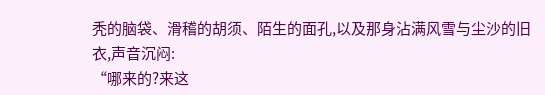秃的脑袋、滑稽的胡须、陌生的面孔,以及那身沾满风雪与尘沙的旧衣,声音沉闷:
“哪来的?来这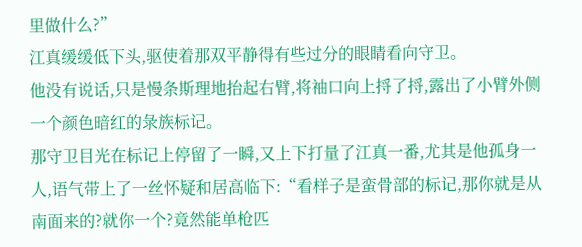里做什么?”
江真缓缓低下头,驱使着那双平静得有些过分的眼睛看向守卫。
他没有说话,只是慢条斯理地抬起右臂,将袖口向上捋了捋,露出了小臂外侧一个颜色暗红的彔族标记。
那守卫目光在标记上停留了一瞬,又上下打量了江真一番,尤其是他孤身一人,语气带上了一丝怀疑和居高临下:“看样子是蛮骨部的标记,那你就是从南面来的?就你一个?竟然能单枪匹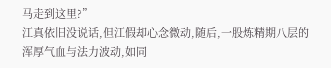马走到这里?”
江真依旧没说话,但江假却心念微动,随后,一股炼精期八层的浑厚气血与法力波动,如同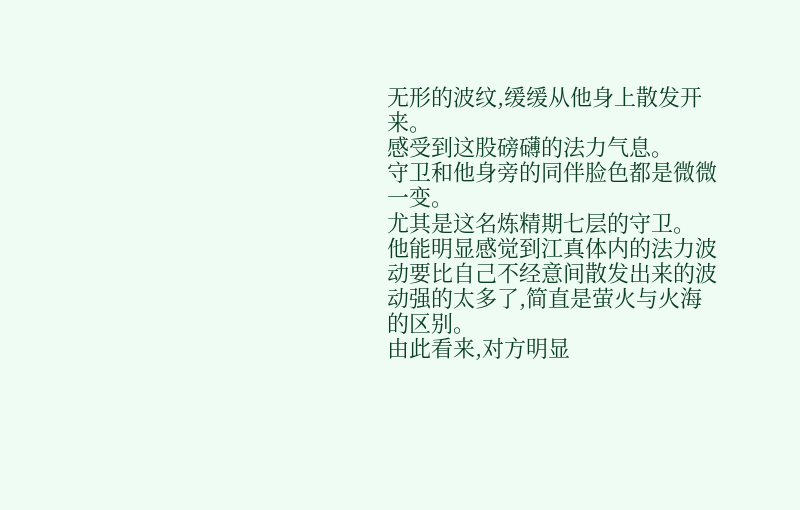无形的波纹,缓缓从他身上散发开来。
感受到这股磅礴的法力气息。
守卫和他身旁的同伴脸色都是微微一变。
尤其是这名炼精期七层的守卫。
他能明显感觉到江真体内的法力波动要比自己不经意间散发出来的波动强的太多了,简直是萤火与火海的区别。
由此看来,对方明显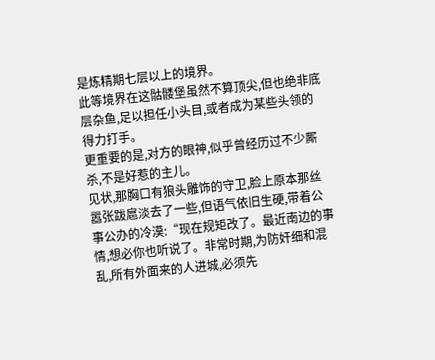是炼精期七层以上的境界。
此等境界在这骷髅堡虽然不算顶尖,但也绝非底层杂鱼,足以担任小头目,或者成为某些头领的得力打手。
更重要的是,对方的眼神,似乎曾经历过不少厮杀,不是好惹的主儿。
见状,那胸口有狼头雕饰的守卫,脸上原本那丝嚣张跋扈淡去了一些,但语气依旧生硬,带着公事公办的冷漠:“现在规矩改了。最近南边的事情,想必你也听说了。非常时期,为防奸细和混乱,所有外面来的人进城,必须先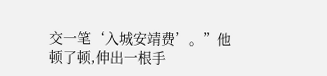交一笔‘入城安靖费’。”他顿了顿,伸出一根手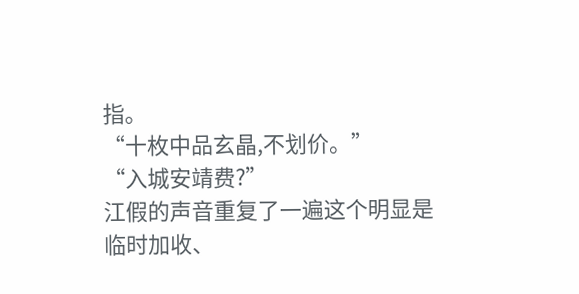指。
“十枚中品玄晶,不划价。”
“入城安靖费?”
江假的声音重复了一遍这个明显是临时加收、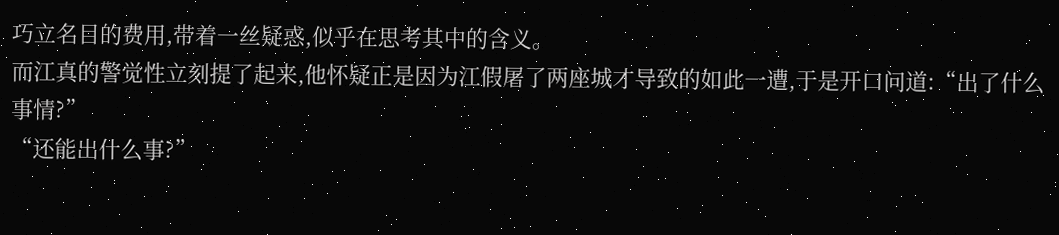巧立名目的费用,带着一丝疑惑,似乎在思考其中的含义。
而江真的警觉性立刻提了起来,他怀疑正是因为江假屠了两座城才导致的如此一遭,于是开口问道:“出了什么事情?”
“还能出什么事?”